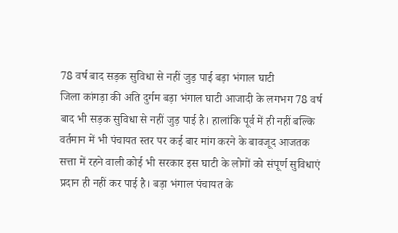78 वर्ष बाद सड़क सुविधा से नहीं जुड़ पाई बड़ा भंगाल घाटी
जिला कांगड़ा की अति दुर्गम बड़ा भंगाल घाटी आजादी के लगभग 78 वर्ष बाद भी सड़क सुविधा से नहीं जुड़ पाई है। हालांकि पूर्व में ही नहीं बल्कि वर्तमान में भी पंचायत स्तर पर कई बार मांग करने के बावजूद आजतक सत्ता में रहने वाली कोई भी सरकार इस घाटी के लोगों को संपूर्ण सुविधाएं प्रदान ही नहीं कर पाई है। बड़ा भंगाल पंचायत के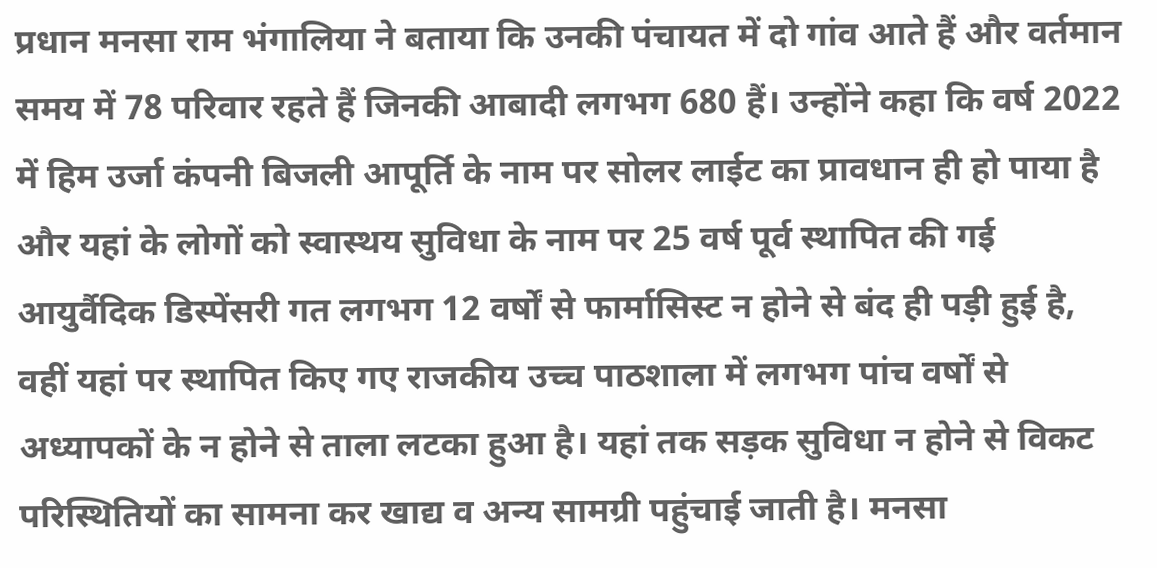प्रधान मनसा राम भंगालिया ने बताया कि उनकी पंचायत में दो गांव आते हैं और वर्तमान समय में 78 परिवार रहते हैं जिनकी आबादी लगभग 680 हैं। उन्होंने कहा कि वर्ष 2022 में हिम उर्जा कंपनी बिजली आपूर्ति के नाम पर सोलर लाईट का प्रावधान ही हो पाया है और यहां के लोगों को स्वास्थय सुविधा के नाम पर 25 वर्ष पूर्व स्थापित की गई आयुर्वैदिक डिस्पेंसरी गत लगभग 12 वर्षों से फार्मासिस्ट न होने से बंद ही पड़ी हुई है, वहीं यहां पर स्थापित किए गए राजकीय उच्च पाठशाला में लगभग पांच वर्षों से अध्यापकों के न होने से ताला लटका हुआ है। यहां तक सड़क सुविधा न होने से विकट परिस्थितियों का सामना कर खाद्य व अन्य सामग्री पहुंचाई जाती है। मनसा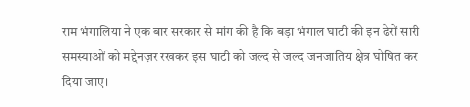राम भंगालिया ने एक बार सरकार से मांग की है कि बड़ा भंगाल घाटी की इन ढेरों सारी समस्याओं को मद्देनज़र रखकर इस घाटी को जल्द से जल्द जनजातिय क्षेत्र घोषित कर दिया जाए।